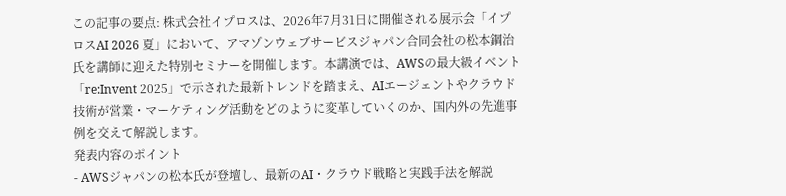この記事の要点: 株式会社イプロスは、2026年7月31日に開催される展示会「イプロスAI 2026 夏」において、アマゾンウェブサービスジャパン合同会社の松本鋼治氏を講師に迎えた特別セミナーを開催します。本講演では、AWSの最大級イベント「re:Invent 2025」で示された最新トレンドを踏まえ、AIエージェントやクラウド技術が営業・マーケティング活動をどのように変革していくのか、国内外の先進事例を交えて解説します。
発表内容のポイント
- AWSジャパンの松本氏が登壇し、最新のAI・クラウド戦略と実践手法を解説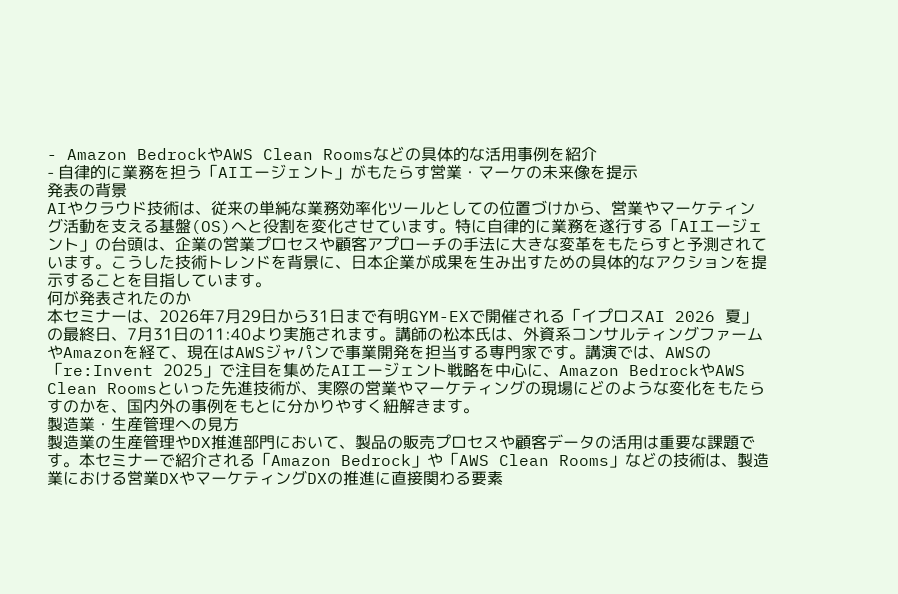- Amazon BedrockやAWS Clean Roomsなどの具体的な活用事例を紹介
- 自律的に業務を担う「AIエージェント」がもたらす営業・マーケの未来像を提示
発表の背景
AIやクラウド技術は、従来の単純な業務効率化ツールとしての位置づけから、営業やマーケティング活動を支える基盤(OS)へと役割を変化させています。特に自律的に業務を遂行する「AIエージェント」の台頭は、企業の営業プロセスや顧客アプローチの手法に大きな変革をもたらすと予測されています。こうした技術トレンドを背景に、日本企業が成果を生み出すための具体的なアクションを提示することを目指しています。
何が発表されたのか
本セミナーは、2026年7月29日から31日まで有明GYM-EXで開催される「イプロスAI 2026 夏」の最終日、7月31日の11:40より実施されます。講師の松本氏は、外資系コンサルティングファームやAmazonを経て、現在はAWSジャパンで事業開発を担当する専門家です。講演では、AWSの「re:Invent 2025」で注目を集めたAIエージェント戦略を中心に、Amazon BedrockやAWS Clean Roomsといった先進技術が、実際の営業やマーケティングの現場にどのような変化をもたらすのかを、国内外の事例をもとに分かりやすく紐解きます。
製造業・生産管理への見方
製造業の生産管理やDX推進部門において、製品の販売プロセスや顧客データの活用は重要な課題です。本セミナーで紹介される「Amazon Bedrock」や「AWS Clean Rooms」などの技術は、製造業における営業DXやマーケティングDXの推進に直接関わる要素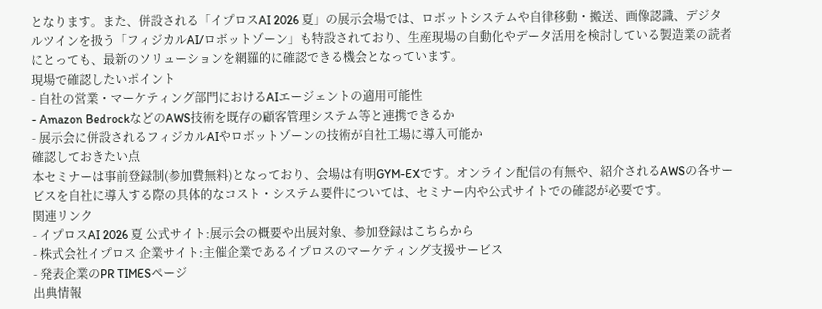となります。また、併設される「イプロスAI 2026 夏」の展示会場では、ロボットシステムや自律移動・搬送、画像認識、デジタルツインを扱う「フィジカルAI/ロボットゾーン」も特設されており、生産現場の自動化やデータ活用を検討している製造業の読者にとっても、最新のソリューションを網羅的に確認できる機会となっています。
現場で確認したいポイント
- 自社の営業・マーケティング部門におけるAIエージェントの適用可能性
- Amazon BedrockなどのAWS技術を既存の顧客管理システム等と連携できるか
- 展示会に併設されるフィジカルAIやロボットゾーンの技術が自社工場に導入可能か
確認しておきたい点
本セミナーは事前登録制(参加費無料)となっており、会場は有明GYM-EXです。オンライン配信の有無や、紹介されるAWSの各サービスを自社に導入する際の具体的なコスト・システム要件については、セミナー内や公式サイトでの確認が必要です。
関連リンク
- イプロスAI 2026 夏 公式サイト:展示会の概要や出展対象、参加登録はこちらから
- 株式会社イプロス 企業サイト:主催企業であるイプロスのマーケティング支援サービス
- 発表企業のPR TIMESページ
出典情報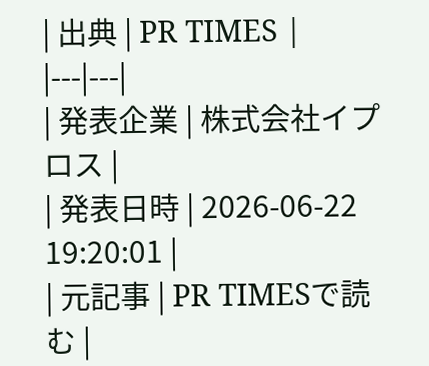| 出典 | PR TIMES |
|---|---|
| 発表企業 | 株式会社イプロス |
| 発表日時 | 2026-06-22 19:20:01 |
| 元記事 | PR TIMESで読む |